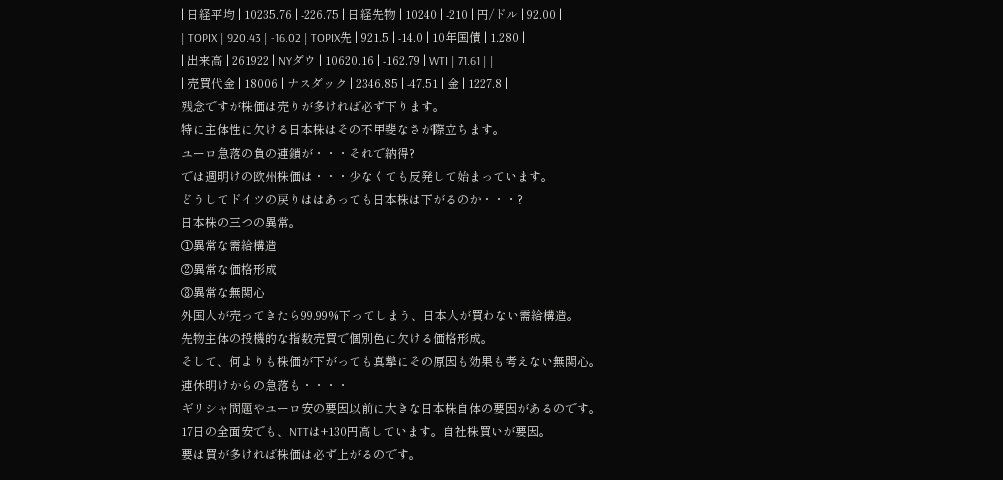| 日経平均 | 10235.76 | -226.75 | 日経先物 | 10240 | -210 | 円/ドル | 92.00 |
| TOPIX | 920.43 | -16.02 | TOPIX先 | 921.5 | -14.0 | 10年国債 | 1.280 |
| 出来高 | 261922 | NYダウ | 10620.16 | -162.79 | WTI | 71.61 | |
| 売買代金 | 18006 | ナスダック | 2346.85 | -47.51 | 金 | 1227.8 |
残念ですが株価は売りが多ければ必ず下ります。
特に主体性に欠ける日本株はその不甲斐なさが際立ちます。
ユーロ急落の負の連鎖が・・・それで納得?
では週明けの欧州株価は・・・少なくても反発して始まっています。
どうしてドイツの戻りははあっても日本株は下がるのか・・・?
日本株の三つの異常。
①異常な需給構造
②異常な価格形成
③異常な無関心
外国人が売ってきたら99.99%下ってしまう、日本人が買わない需給構造。
先物主体の投機的な指数売買で個別色に欠ける価格形成。
そして、何よりも株価が下がっても真摯にその原因も効果も考えない無関心。
連休明けからの急落も・・・・
ギリシャ問題やユーロ安の要因以前に大きな日本株自体の要因があるのです。
17日の全面安でも、NTTは+130円高しています。自社株買いが要因。
要は買が多ければ株価は必ず上がるのです。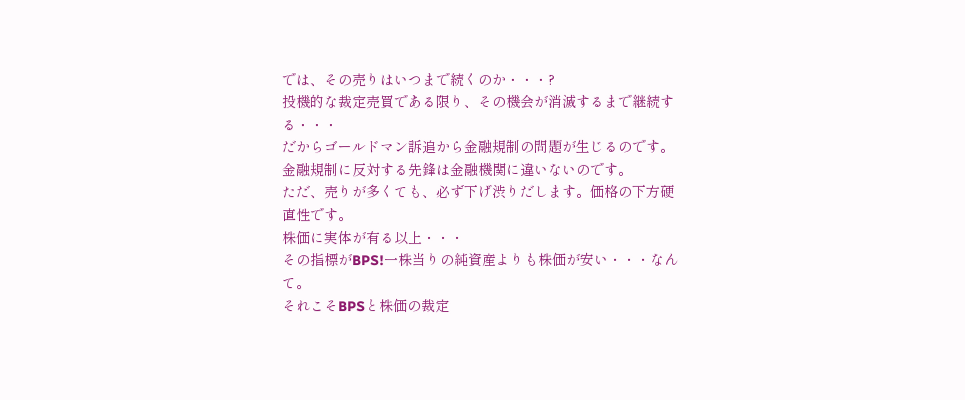では、その売りはいつまで続くのか・・・?
投機的な裁定売買である限り、その機会が消滅するまで継続する・・・
だからゴールドマン訴追から金融規制の問題が生じるのです。
金融規制に反対する先鋒は金融機関に違いないのです。
ただ、売りが多くても、必ず下げ渋りだします。価格の下方硬直性です。
株価に実体が有る以上・・・
その指標がBPS!一株当りの純資産よりも株価が安い・・・なんて。
それこそBPSと株価の裁定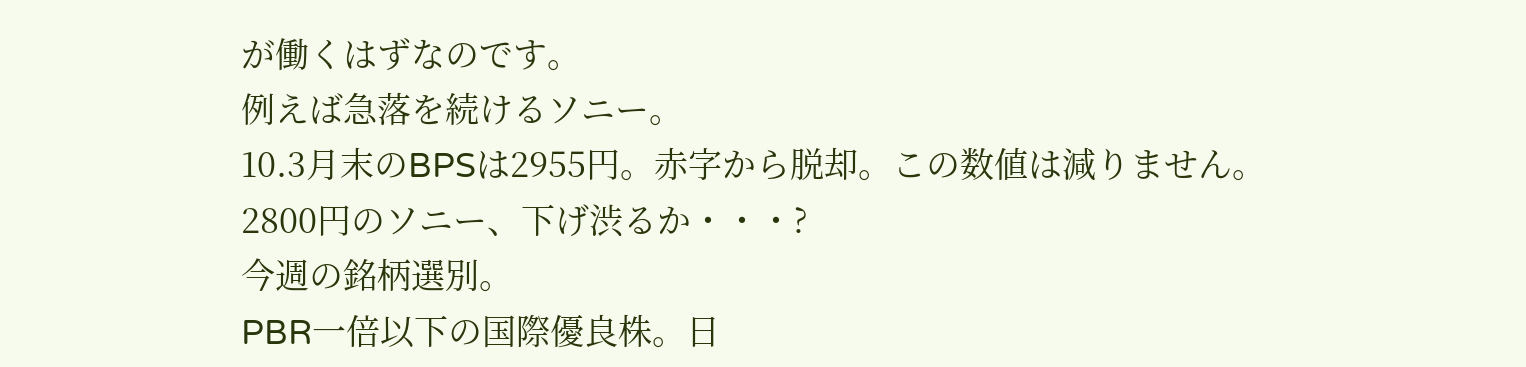が働くはずなのです。
例えば急落を続けるソニー。
10.3月末のBPSは2955円。赤字から脱却。この数値は減りません。
2800円のソニー、下げ渋るか・・・?
今週の銘柄選別。
PBR一倍以下の国際優良株。日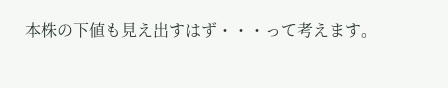本株の下値も見え出すはず・・・って考えます。